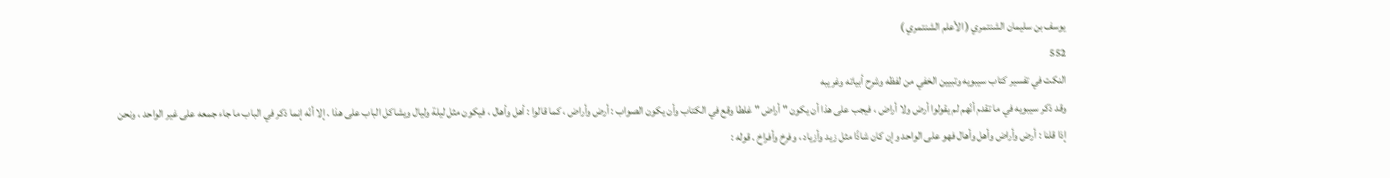يوسف بن سليمان الشنتمري ( الأعلم الشنتمري )
552
النكت في تفسير كتاب سيبويه وتبيين الخفي من لفظه وشرح أبياته وغريبه
وقد ذكر سيبويه في ما تقدم أنّهم لم يقولوا أرض ولا أراض ، فيجب على هذا أن يكون " أراض " غلطا وقع في الكتاب وأن يكون الصواب : أرض وأراض ، كما قالوا : أهل وأهال ، فيكون مثل ليلة وليال ويشاكل الباب على هذا . إلا أنّه إنما ذكر في الباب ما جاء جمعه على غير الواحد ، ونحن إذا قلنا : أرض وأراض وأهل وأهال فهو على الواحد وإن كان شاذّا مثل زيد وأزياد ، وفرخ وأفراخ . قوله :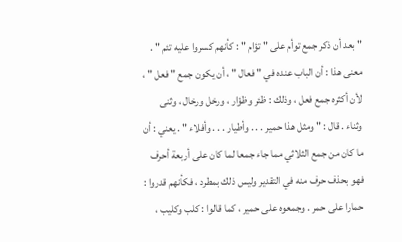" بعد أن ذكر جمع توأم على " تؤام " : كأنهم كسروا عليه تئم " . معنى هذا : أن الباب عنده في " فعال " ، أن يكون جمع " فعل " ، لأن أكثره جمع فعل ، وذلك : ظئر وظؤار ، ورخل ورخال ، وثنى وثناء . قال : " ومثل هذا حمير . . . وأطيار . . . وأفلاء " . يعني : أن ما كان من جمع الثلاثي مما جاء جمعا لما كان على أربعة أحرف فهو بحذف حرف منه في التقدير وليس ذلك بمطرد ، فكأنهم قدروا : حمارا على حمر . وجمعوه على حمير ، كما قالوا : كلب وكليب ،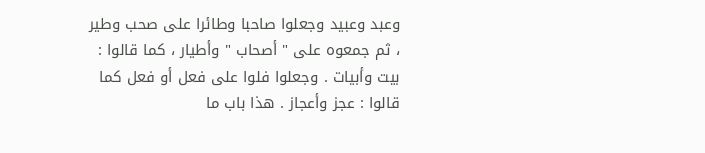وعبد وعبيد وجعلوا صاحبا وطائرا على صحب وطير ، ثم جمعوه على " أصحاب " وأطيار ، كما قالوا : بيت وأبيات . وجعلوا فلوا على فعل أو فعل كما قالوا : عجز وأعجاز . هذا باب ما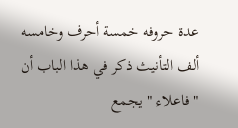عدة حروفه خمسة أحرف وخامسه ألف التأنيث ذكر في هذا الباب أن " فاعلاء " يجمع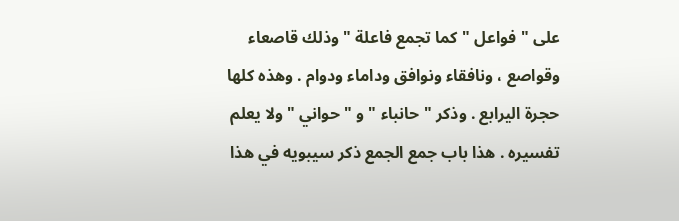على " فواعل " كما تجمع فاعلة " وذلك قاصعاء وقواصع ، ونافقاء ونوافق وداماء ودوام . وهذه كلها حجرة اليرابع . وذكر " حانباء " و " حواني " ولا يعلم تفسيره . هذا باب جمع الجمع ذكر سيبويه في هذا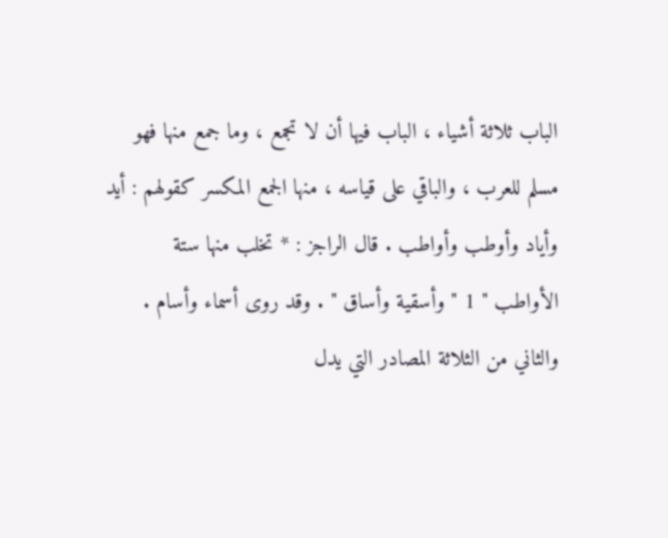الباب ثلاثة أشياء ، الباب فيها أن لا تجمع ، وما جمع منها فهو مسلم للعرب ، والباقي على قياسه ، منها الجمع المكسر كقولهم : أيد وأياد وأوطب وأواطب . قال الراجز : * تخلب منها ستة الأواطب " 1 " وأسقية وأساق " . وقد روى أسماء وأسام . والثاني من الثلاثة المصادر التي يدل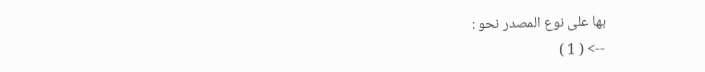بها على نوع المصدر نحو :
--> ( 1 )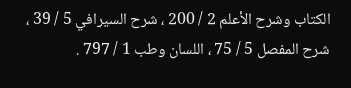الكتاب وشرح الأعلم 2 / 200 ، شرح السيرافي 5 / 39 ، شرح المفصل 5 / 75 ، اللسان وطب 1 / 797 .